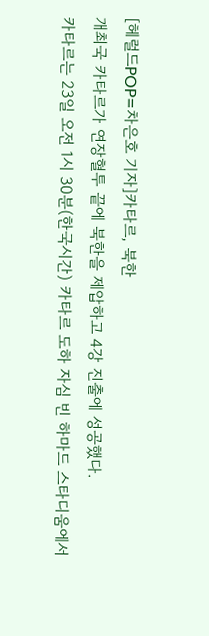[헤럴드POP=차은호 기자]카타르, 북한
개최국 카타르가 연장혈투 끝에 북한을 제압하고 4강 진출에 성공했다.
카타르는 23일 오전 1시 30분(한국시간) 카타르 도하 자심 빈 하마드 스타디움에서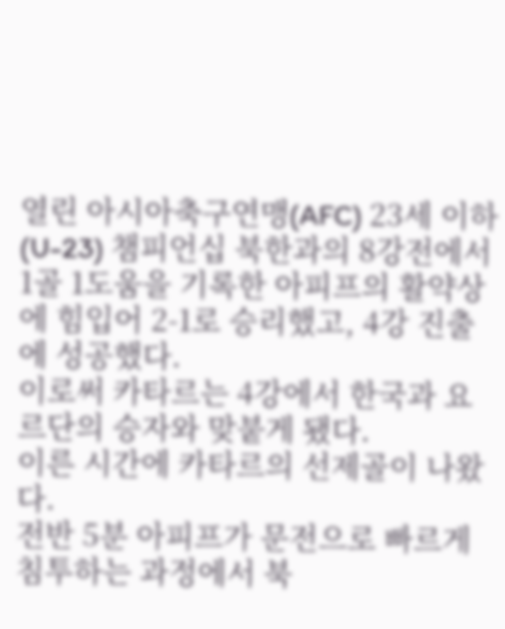열린 아시아축구연맹(AFC) 23세 이하(U-23) 챔피언십 북한과의 8강전에서 1골 1도움을 기록한 아피프의 활약상에 힘입어 2-1로 승리했고, 4강 진출에 성공했다.
이로써 카타르는 4강에서 한국과 요르단의 승자와 맞붙게 됐다.
이른 시간에 카타르의 선제골이 나왔다.
전반 5분 아피프가 문전으로 빠르게 침투하는 과정에서 북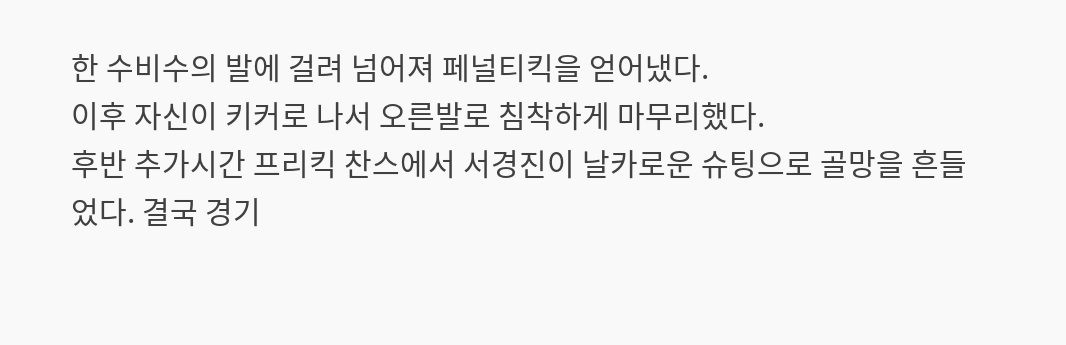한 수비수의 발에 걸려 넘어져 페널티킥을 얻어냈다.
이후 자신이 키커로 나서 오른발로 침착하게 마무리했다.
후반 추가시간 프리킥 찬스에서 서경진이 날카로운 슈팅으로 골망을 흔들었다. 결국 경기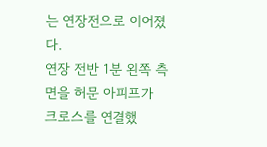는 연장전으로 이어졌다.
연장 전반 1분 왼쪽 측면을 허문 아피프가 크로스를 연결했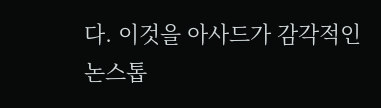다. 이것을 아사드가 감각적인 논스톱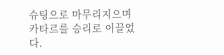슈팅으로 마무리지으며 카타르를 승리로 이끌었다.